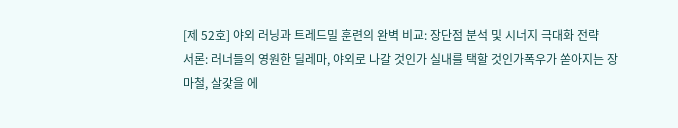[제 52호] 야외 러닝과 트레드밀 훈련의 완벽 비교: 장단점 분석 및 시너지 극대화 전략
서론: 러너들의 영원한 딜레마, 야외로 나갈 것인가 실내를 택할 것인가폭우가 쏟아지는 장마철, 살갗을 에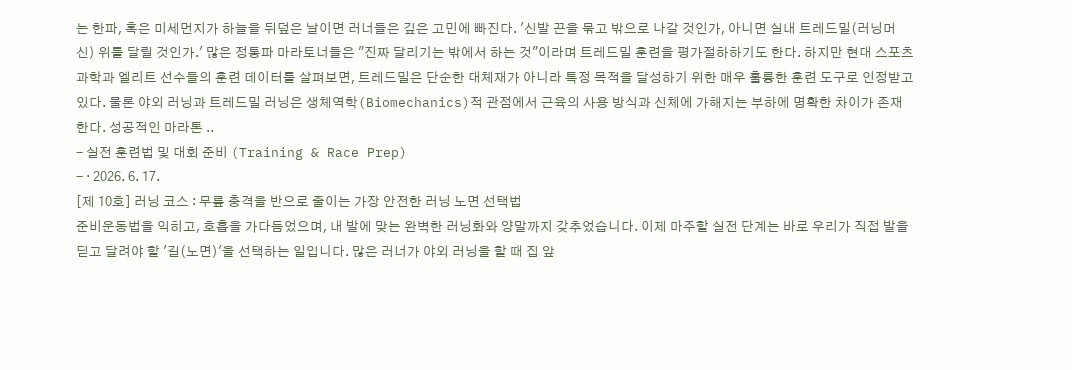는 한파, 혹은 미세먼지가 하늘을 뒤덮은 날이면 러너들은 깊은 고민에 빠진다. '신발 끈을 묶고 밖으로 나갈 것인가, 아니면 실내 트레드밀(러닝머신) 위를 달릴 것인가.' 많은 정통파 마라토너들은 "진짜 달리기는 밖에서 하는 것"이라며 트레드밀 훈련을 평가절하하기도 한다. 하지만 현대 스포츠 과학과 엘리트 선수들의 훈련 데이터를 살펴보면, 트레드밀은 단순한 대체재가 아니라 특정 목적을 달성하기 위한 매우 훌륭한 훈련 도구로 인정받고 있다. 물론 야외 러닝과 트레드밀 러닝은 생체역학(Biomechanics)적 관점에서 근육의 사용 방식과 신체에 가해지는 부하에 명확한 차이가 존재한다. 성공적인 마라톤 ..
- 실전 훈련법 및 대회 준비 (Training & Race Prep)
- · 2026. 6. 17.
[제 10호] 러닝 코스 : 무릎 충격을 반으로 줄이는 가장 안전한 러닝 노면 선택법
준비운동법을 익히고, 호흡을 가다듬었으며, 내 발에 맞는 완벽한 러닝화와 양말까지 갖추었습니다. 이제 마주할 실전 단계는 바로 우리가 직접 발을 딛고 달려야 할 '길(노면)'을 선택하는 일입니다. 많은 러너가 야외 러닝을 할 때 집 앞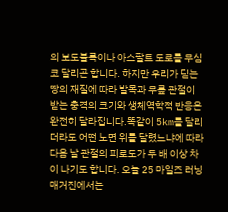의 보도블록이나 아스팔트 도로를 무심코 달리곤 합니다. 하지만 우리가 딛는 땅의 재질에 따라 발목과 무릎 관절이 받는 충격의 크기와 생체역학적 반응은 완전히 달라집니다.똑같이 5km를 달리더라도 어떤 노면 위를 달렸느냐에 따라 다음 날 관절의 피로도가 두 배 이상 차이 나기도 합니다. 오늘 25 마일즈 러닝 매거진에서는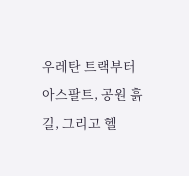우레탄 트랙부터 아스팔트, 공원 흙길, 그리고 헬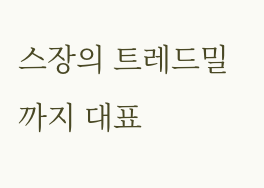스장의 트레드밀까지 대표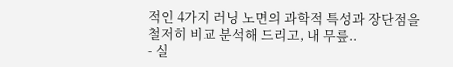적인 4가지 러닝 노면의 과학적 특성과 장단점을 철저히 비교 분석해 드리고, 내 무릎..
- 실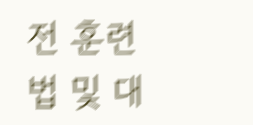전 훈련법 및 대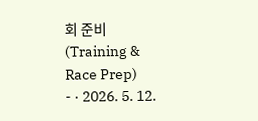회 준비 (Training & Race Prep)
- · 2026. 5. 12.